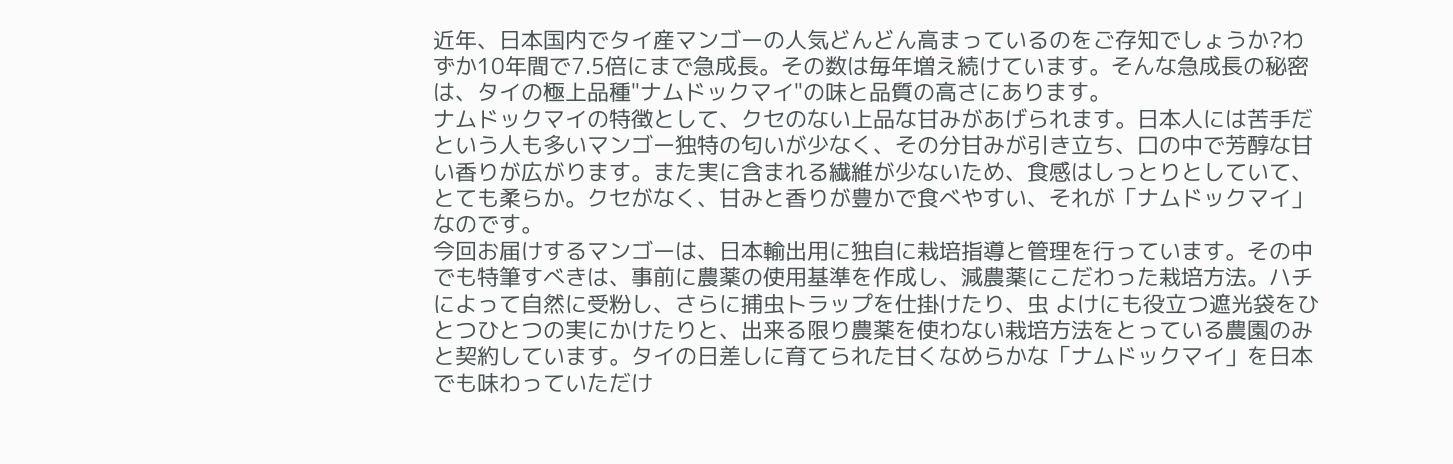近年、日本国内でタイ産マンゴーの人気どんどん高まっているのをご存知でしょうか?わずか10年間で7.5倍にまで急成長。その数は毎年増え続けています。そんな急成長の秘密は、タイの極上品種"ナムドックマイ"の味と品質の高さにあります。
ナムドックマイの特徴として、クセのない上品な甘みがあげられます。日本人には苦手だという人も多いマンゴー独特の匂いが少なく、その分甘みが引き立ち、口の中で芳醇な甘い香りが広がります。また実に含まれる繊維が少ないため、食感はしっとりとしていて、とても柔らか。クセがなく、甘みと香りが豊かで食べやすい、それが「ナムドックマイ」なのです。
今回お届けするマンゴーは、日本輸出用に独自に栽培指導と管理を行っています。その中でも特筆すべきは、事前に農薬の使用基準を作成し、減農薬にこだわった栽培方法。ハチによって自然に受粉し、さらに捕虫トラップを仕掛けたり、虫 よけにも役立つ遮光袋をひとつひとつの実にかけたりと、出来る限り農薬を使わない栽培方法をとっている農園のみと契約しています。タイの日差しに育てられた甘くなめらかな「ナムドックマイ」を日本でも味わっていただけ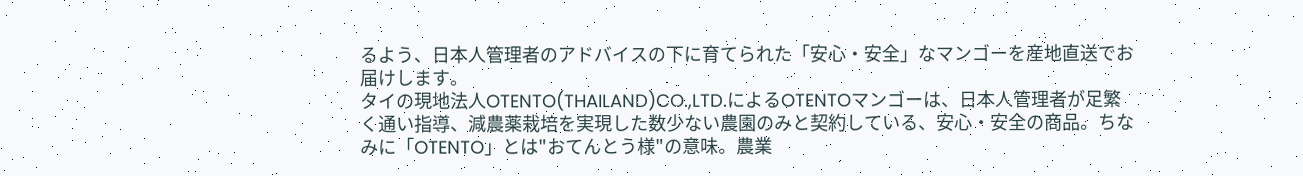るよう、日本人管理者のアドバイスの下に育てられた「安心・安全」なマンゴーを産地直送でお届けします。
タイの現地法人OTENTO(THAILAND)CO.,LTD.によるOTENTOマンゴーは、日本人管理者が足繁く通い指導、減農薬栽培を実現した数少ない農園のみと契約している、安心・安全の商品。ちなみに「OTENTO」とは"おてんとう様"の意味。農業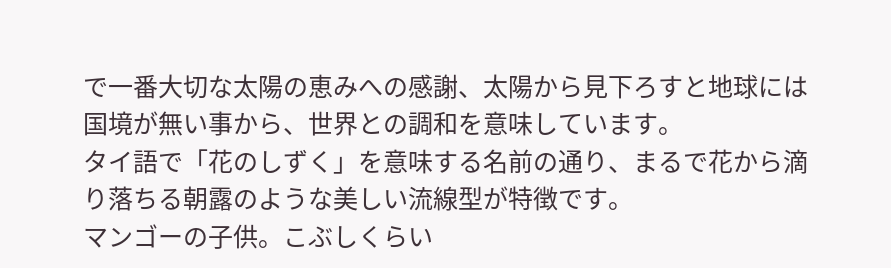で一番大切な太陽の恵みへの感謝、太陽から見下ろすと地球には国境が無い事から、世界との調和を意味しています。
タイ語で「花のしずく」を意味する名前の通り、まるで花から滴り落ちる朝露のような美しい流線型が特徴です。
マンゴーの子供。こぶしくらい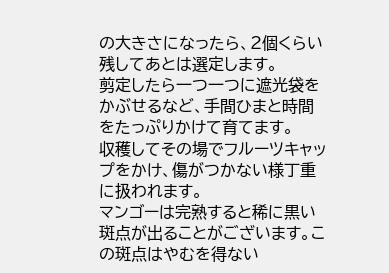の大きさになったら、2個くらい残してあとは選定します。
剪定したら一つ一つに遮光袋をかぶせるなど、手間ひまと時間をたっぷりかけて育てます。
収穫してその場でフルーツキャップをかけ、傷がつかない様丁重に扱われます。
マンゴーは完熟すると稀に黒い斑点が出ることがございます。この斑点はやむを得ない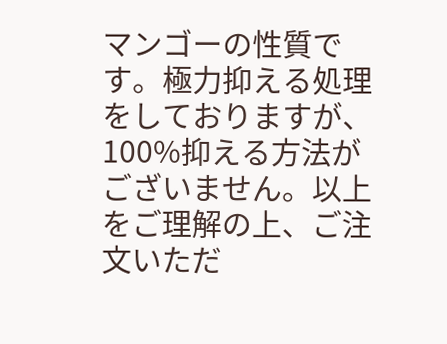マンゴーの性質です。極力抑える処理をしておりますが、100%抑える方法がございません。以上をご理解の上、ご注文いただ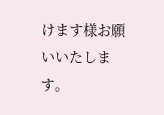けます様お願いいたします。